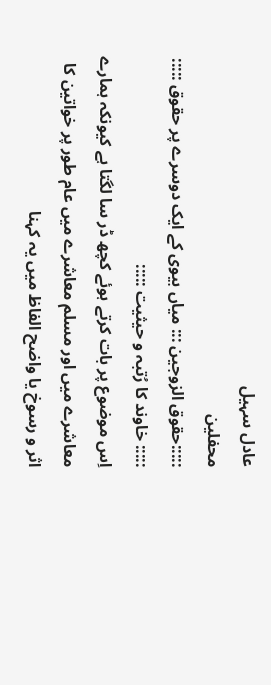عادل سہیل
محفلین
:::::حقوق الزوجین ::: میاں بیوی کے ایک دوسرے پر حقوق :::::
::::: خاوند کا رُتبہ و حیثیت :::::
اِس موضوع پر بات کرتے ہوئے کچھ ڈر سا لگتا ہے کیونکہ ہمارے معاشرے میں اور مسلم معاشرے میں عام طور پر خواتین کا اثر و رسوخ یا واضح الفاظ میں یہ کہنا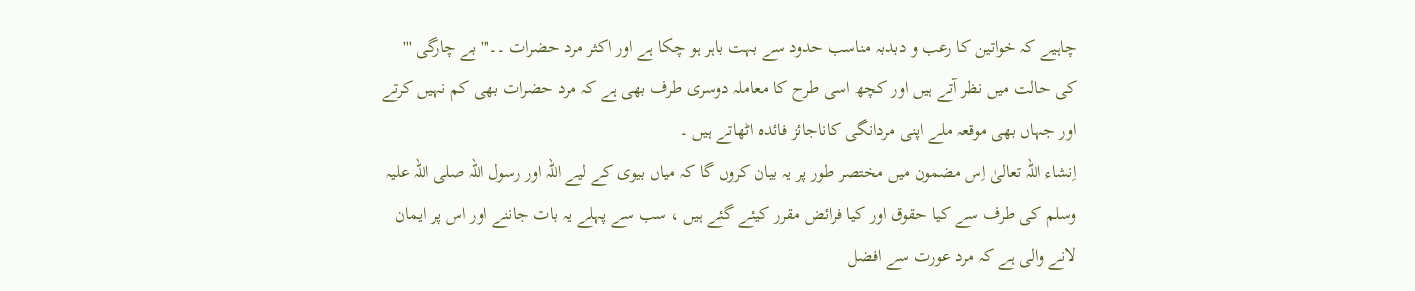چاہیے کہ خواتین کا رعب و دبدبہ مناسب حدود سے بہت باہر ہو چکا ہے اور اکثر مرد حضرات ۔۔'''بے چارگی ''' کی حالت میں نظر آتے ہیں اور کچھ اسی طرح کا معاملہ دوسری طرف بھی ہے کہ مرد حضرات بھی کم نہیں کرتے اور جہاں بھی موقعہ ملے اپنی مردانگی کاناجائز فائدہ اٹھاتے ہیں ۔
اِنشاء اللہ تعالیٰ اِس مضمون میں مختصر طور پر یہ بیان کروں گا کہ میاں بیوی کے لیے اللہ اور رسول اللہ صلی اللہ علیہ وسلم کی طرف سے کیا حقوق اور کیا فرائض مقرر کیئے گئے ہیں ، سب سے پہلے یہ بات جاننے اور اس پر ایمان لانے والی ہے کہ مرد عورت سے افضل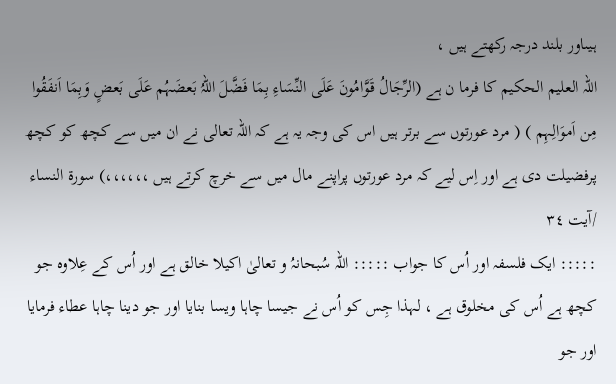ہیںاور بلند درجہ رکھتے ہیں ،
اللہ العلیم الحکیم کا فرما ن ہے (الرِّجَالُ قَوَّامُونَ عَلَی النِّسَاءِ بِمَا فَضَّلَ اللّہُ بَعضَہُم عَلَی بَعضٍ وَبِمَا اَنفَقُوا مِن اَموَالِہِم ) ( مرد عورتوں سے برتر ہیں اس کی وجہ یہ ہے کہ اللہ تعالی نے ان میں سے کچھ کو کچھ پرفضیلت دی ہے اور اِس لیے کہ مرد عورتوں پراپنے مال میں سے خرچ کرتے ہیں ،،،،،،) سورۃ النساء /آیت ٣٤
::::: ایک فلسفہ اور اُس کا جواب ::::: اللہ سُبحانہُ و تعالیٰ اکیلا خالق ہے اور اُس کے عِلاوہ جو کچھ ہے اُس کی مخلوق ہے ، لہذا جِس کو اُس نے جیسا چاہا ویسا بنایا اور جو دینا چاہا عطاء فرمایا اور جو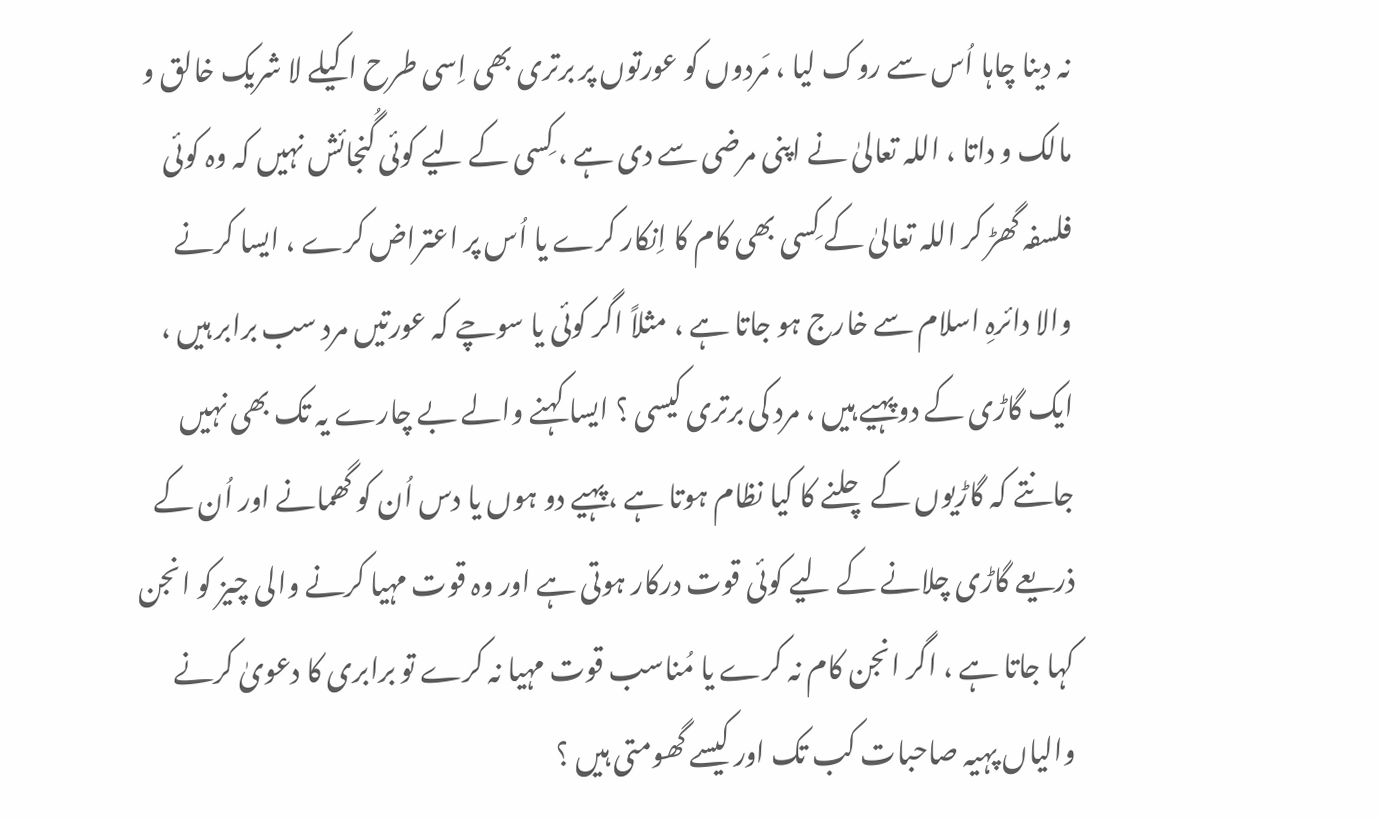نہ دینا چاہا اُس سے روک لیا ، مَردوں کو عورتوں پر برتری بھی اِسی طرح اکیلے لا شریک خالق و مالک و داتا ، اللہ تعالیٰ نے اپنی مرضی سے دی ہے ، کِسی کے لیے کوئی گُنجائش نہیں کہ وہ کوئی فلسفہ گھڑ کر اللہ تعالیٰ کے کِسی بھی کام کا اِنکار کرے یا اُس پر اعتراض کرے ، ایسا کرنے والا دائرہِ اسلام سے خارج ہو جاتا ہے ، مثلاً اگر کوئی یا سوچے کہ عورتیں مرد سب برابر ہیں ، ایک گاڑی کے دو پہیے ہیں ، مرد کی برتری کیسی ؟ ایسا کہنے والے بے چارے یہ تک بھی نہیں جانتے کہ گاڑیوں کے چلنے کا کیا نظام ہوتا ہے ، پہیے دو ہوں یا دس اُن کو گھمانے اور اُن کے ذریعے گاڑی چلانے کے لیے کوئی قوت درکار ہوتی ہے اور وہ قوت مہیا کرنے والی چیز کو انجن کہا جاتا ہے ، اگر انجن کام نہ کرے یا مُناسب قوت مہیا نہ کرے تو برابری کا دعویٰ کرنے والیاں پہیہ صاحبات کب تک اور کیسے گھومتی ہیں ؟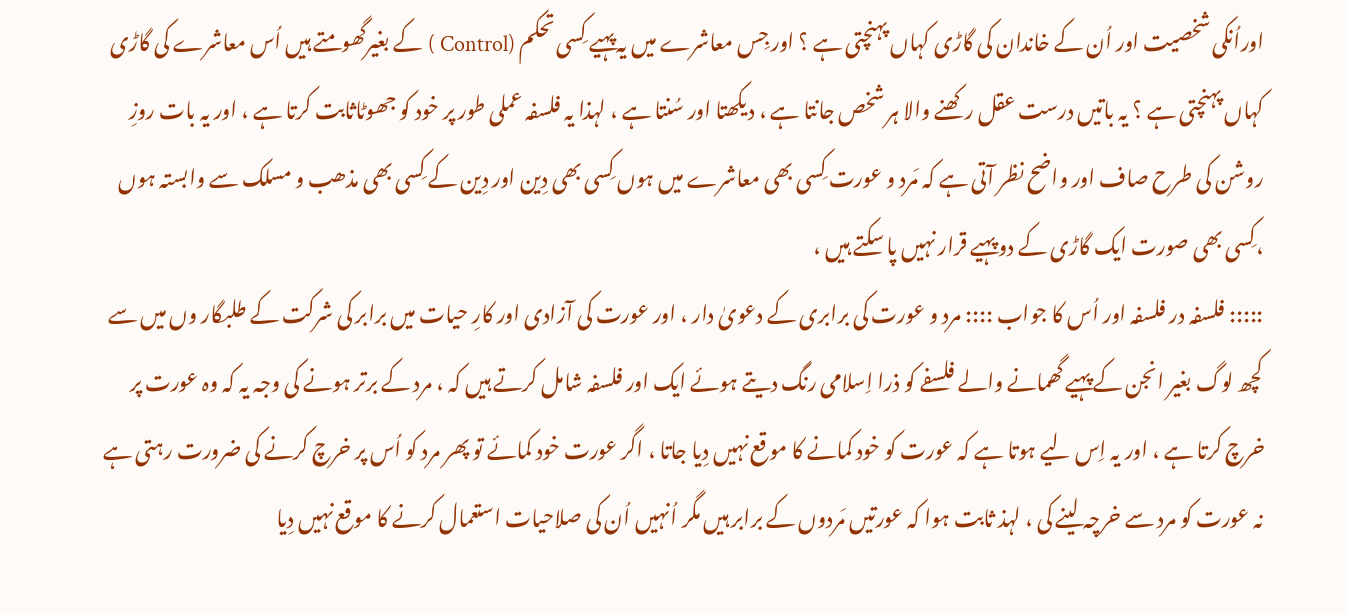اوراُنکی شخصیت اور اُن کے خاندان کی گاڑی کہاں پہنچتی ہے ؟ اور جِس معاشرے میں یہ پہیے کِسی تحکم (Control ) کے بغیرگھومتے ہیں اُس معاشرے کی گاڑی کہاں پہنچتی ہے ؟ یہ باتیں درست عقل رکھنے والا ہر شخص جانتا ہے ، دیکھتا اور سُنتا ہے ، لہذا یہ فلسفہ عملی طور پر خود کو جھوٹاثابت کرتا ہے ، اور یہ بات روزِ روشن کی طرح صاف اور واضح نظر آتی ہے کہ مَرد و عورت کِسی بھی معاشرے میں ہوں کِسی بھی دِین اور دِین کے کِسی بھی مذھب و مسلک سے وابستہ ہوں ،کِسی بھی صورت ایک گاڑی کے دو پہیے قرار نہیں پا سکتے ہیں ،
::::: فلسفہ در فلسفہ اور اُس کا جواب :::: مرد و عورت کی برابری کے دعویٰ دار ، اور عورت کی آزادی اور کارِ حیات میں برابر کی شرکت کے طلبگار وں میں سے کچھ لوگ بغیر انجن کے پہیے گھمانے والے فلسفے کو ذرا اِسلامی رنگ دیتے ہوئے ایک اور فلسفہ شامل کرتے ہیں کہ ، مرد کے برتر ہونے کی وجہ یہ کہ وہ عورت پر خرچ کرتا ہے ، اور یہ اِس لیے ہوتا ہے کہ عورت کو خود کمانے کا موقع نہیں دِیا جاتا ، اگر عورت خود کمائے تو پھر مرد کو اُس پر خرچ کرنے کی ضرورت رہتی ہے نہ عورت کو مرد سے خرچہ لینے کی ، لہذ ثابت ہوا کہ عورتیں مَردوں کے برابر ہیں مگر اُنہیں اُن کی صلاحیات استعمال کرنے کا موقع نہیں دِیا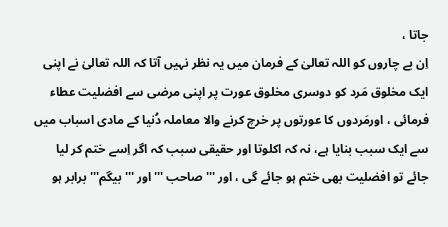جاتا ،
اِن بے چاروں کو اللہ تعالیٰ کے فرمان میں یہ نظر نہیں آتا کہ اللہ تعالیٰ نے اپنی ایک مخلوق مَرد کو دوسری مخلوق عورت پر اپنی مرضی سے افضلیت عطاء فرمائی ، اورمَردوں کا عورتوں پر خرچ کرنے والا معاملہ دُنیا کے مادی اسباب میں سے ایک سبب بنایا ہے، نہ کہ اکلوتا اور حقیقی سبب کہ اگر اِسے ختم کر لیا جائے تو افضلیت بھی ختم ہو جائے گی ، اور ''' صاحب ''' اور ''' بیگم''' برابر ہو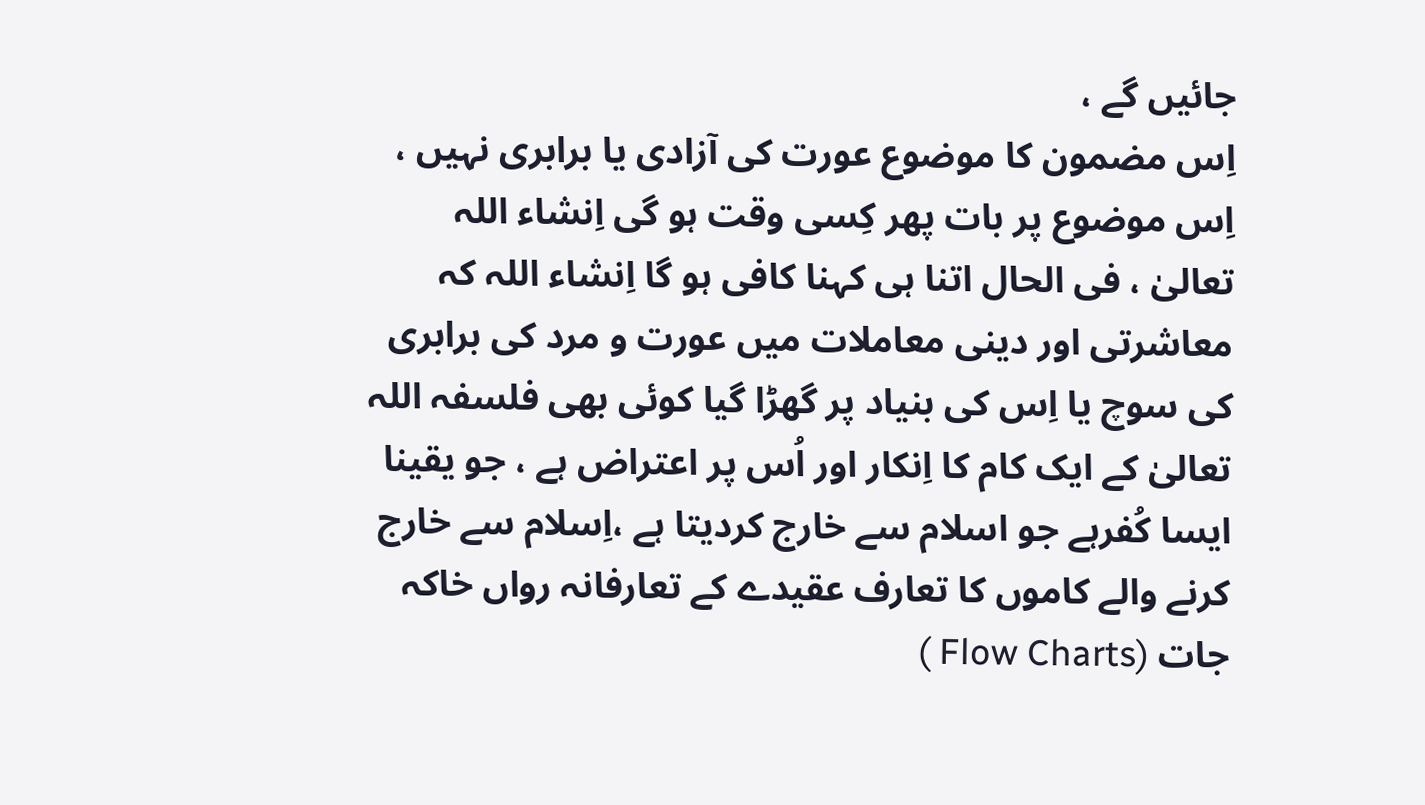جائیں گے ،
اِس مضمون کا موضوع عورت کی آزادی یا برابری نہیں ، اِس موضوع پر بات پھر کِسی وقت ہو گی اِنشاء اللہ تعالیٰ ، فی الحال اتنا ہی کہنا کافی ہو گا اِنشاء اللہ کہ معاشرتی اور دینی معاملات میں عورت و مرد کی برابری کی سوچ یا اِس کی بنیاد پر گھڑا گیا کوئی بھی فلسفہ اللہ تعالیٰ کے ایک کام کا اِنکار اور اُس پر اعتراض ہے ، جو یقینا ایسا کُفرہے جو اسلام سے خارج کردیتا ہے ،اِسلام سے خارج کرنے والے کاموں کا تعارف عقیدے کے تعارفانہ رواں خاکہ جات (Flow Charts )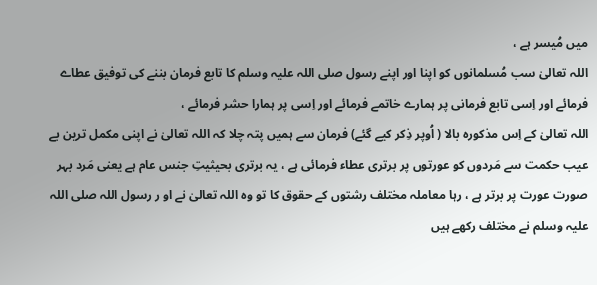میں مُیسر ہے ،
اللہ تعالیٰ سب مُسلمانوں کو اپنا اور اپنے رسول صلی اللہ علیہ وسلم کا تابع فرمان بننے کی توفیق عطاے فرمائے اور اِسی تابع فرمانی پر ہمارے خاتمے فرمائے اور اِسی پر ہمارا حشر فرمائے ،
اللہ تعالیٰ کے اِس مذکورہ بالا ( اُوپر ذِکر کیے گئے) فرمان سے ہمیں پتہ چلا کہ اللہ تعالیٰ نے اپنی مکمل ترین بے عیب حکمت سے مَردوں کو عورتوں پر برتری عطاء فرمائی ہے ، یہ برتری بحیثیتِ جنس عام ہے یعنی مَرد بہر صورت عورت پر برتر ہے ، رہا معاملہ مختلف رشتوں کے حقوق کا تو وہ اللہ تعالیٰ نے او ر رسول اللہ صلی اللہ علیہ وسلم نے مختلف رکھے ہیں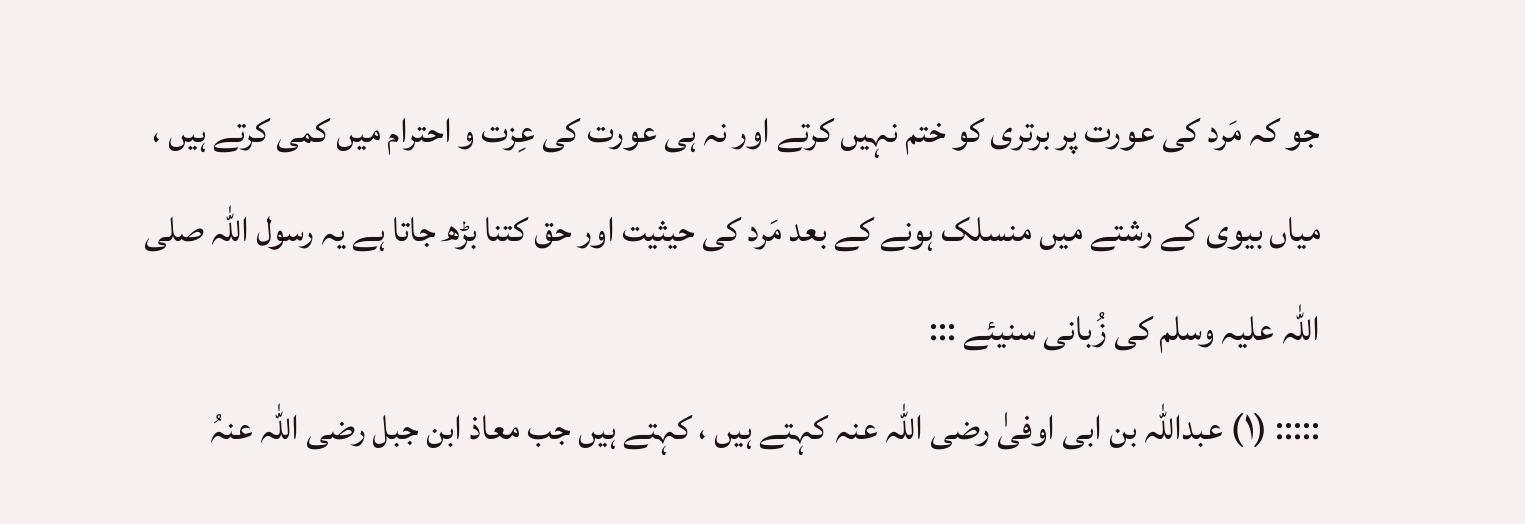جو کہ مَرد کی عورت پر برتری کو ختم نہیں کرتے اور نہ ہی عورت کی عِزت و احترام میں کمی کرتے ہیں ، میاں بیوی کے رشتے میں منسلک ہونے کے بعد مَرد کی حیثیت اور حق کتنا بڑھ جاتا ہے یہ رسول اللہ صلی اللہ علیہ وسلم کی زُبانی سنیئے :::
::::: (١) عبداللہ بن ابی اوفیٰ رضی اللہ عنہ کہتے ہیں ، کہتے ہیں جب معاذ ابن جبل رضی اللہ عنہُ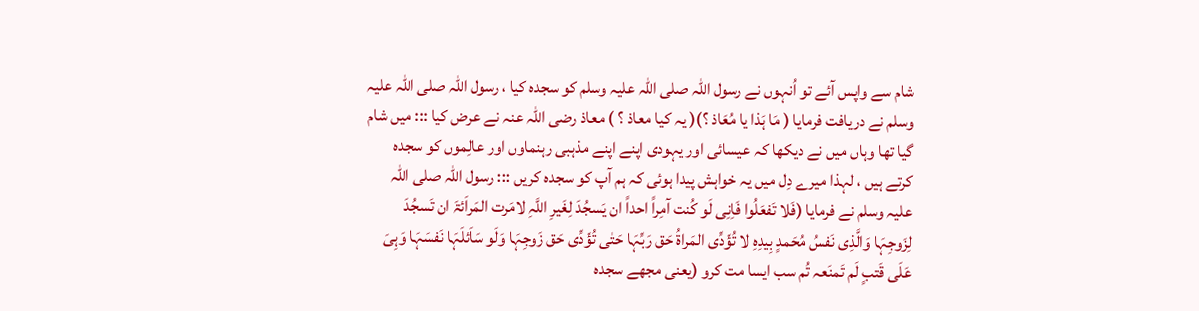شام سے واپس آئے تو اُنہوں نے رسول اللہ صلی اللہ علیہ وسلم کو سجدہ کیا ، رسول اللہ صلی اللہ علیہ وسلم نے دریافت فرمایا ( مَا ہَذا یا مُعَاذ ؟)( یہ کیا معاذ ؟ ) معاذ رضی اللہ عنہ نے عرض کیا ::: میں شام گیا تھا وہاں میں نے دیکھا کہ عیسائی اور یہودی اپنے اپنے مذہبی رہنماوں اور عالِموں کو سجدہ کرتے ہیں ، لہذا میرے دِل میں یہ خواہش پیدا ہوئی کہ ہم آپ کو سجدہ کریں ::: رسول اللہ صلی اللہ علیہ وسلم نے فرمایا (فَلا تَفعَلُوا فَاِنِی لَو کُنت آمِراً احداً ان یَسجُدَ لِغَیرِ اللَّہِ لامَرت المَراَئۃَ ان تَسجُدَ لِزَوجِہَا وَالَّذِی نَفسُ مُحَمدٍ بِیدِہِ لا تُؤَدِّی المَراۃُ حَق رَبِّہَا حَتٰی تُؤَدِّی حَق زَوجِہَا وَلَو سَاَئلَہَا نَفسَہَا وَہِیَ عَلَی قَتبٍ لَم تَمنَعہ تُم سب ایسا مت کرو (یعنی مجھے سجدہ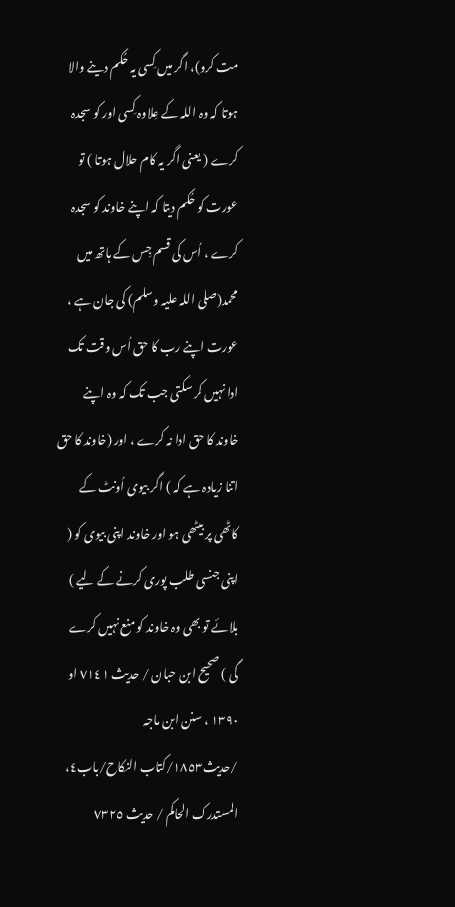مت کرو)، اگر میں کِسی یہ حُکم دینے والا ہوتا کہ وہ اللہ کے عِلاوہ کِسی اور کو سجدہ کرے ( یعنی اگر یہ کام حلال ہوتا ) تو عورت کو حُکم دیتا کہ اپنے خاوند کو سجدہ کرے ، اُس کی قسم جِس کے ہاتھ میں محمد(صلی اللہ علیہ وسلم) کی جان ہے ، عورت اپنے رب کا حق اُس وقت تک ادا نہیں کر سکتی جب تک کہ وہ اپنے خاوند کا حق ادا نہ کرے ، اور (خاوند کا حق اتنا زیادہ ہے کہ ) اگر بیوی اُونٹ کے کاٹھی پر بیٹھی ہو اور خاوند اپنی بیوی کو ( اپنی جنسی طلب پوری کرنے کے لیے ) بلائے تو بھی وہ خاوند کو منع نہیں کرے گی ) صحیح ابن حبان / حدیث ٧١٤١ او ١٣٩٠ ، سنن ابن ماجہ /حدیث١٨٥٣/کتاب النکاح/باب٤، المستدرک الحاکم / حدیث ٧٣٢٥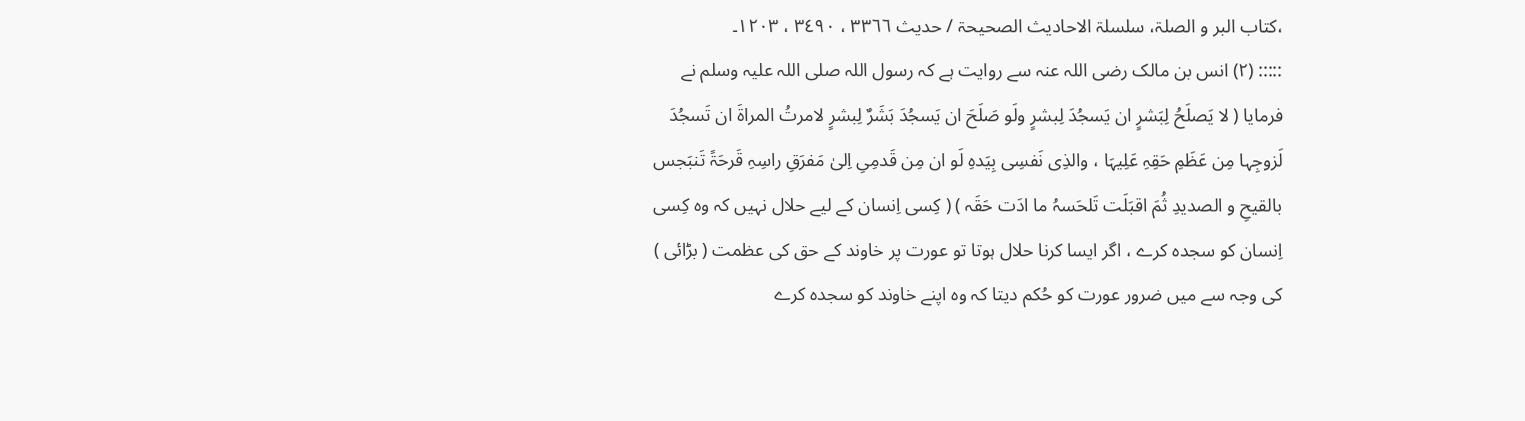،کتاب البر و الصلۃ، سلسلۃ الاحادیث الصحیحۃ / حدیث ٣٣٦٦ ، ٣٤٩٠ ، ١٢٠٣۔
::::: (٢) انس بن مالک رضی اللہ عنہ سے روایت ہے کہ رسول اللہ صلی اللہ علیہ وسلم نے فرمایا ( لا یَصلَحُ لِبَشرٍ ان یَسجُدَ لِبشرٍ ولَو صَلَحَ ان یَسجُدَ بَشَرٌ لِبشرٍ لامرتُ المراۃَ ان تَسجُدَ لَزوجِہا مِن عَظَمِ حَقِہِ عَلِیہَا ، والذِی نَفسِی بِیَدہِ لَو ان مِن قَدمِیِ اِلیٰ مَفرَقِ راسِہِ قَرحَۃً تَنبَجس بالقیحِ و الصدیدِ ثُمَ اقبَلَت تَلحَسہُ ما ادَت حَقَہ ) ( کِسی اِنسان کے لیے حلال نہیں کہ وہ کِسی اِنسان کو سجدہ کرے ، اگر ایسا کرنا حلال ہوتا تو عورت پر خاوند کے حق کی عظمت ( بڑائی ) کی وجہ سے میں ضرور عورت کو حُکم دیتا کہ وہ اپنے خاوند کو سجدہ کرے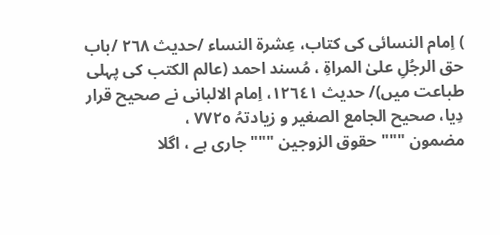) اِمام النسائی کی کتاب، عِشرۃ النساء /حدیث ٢٦٨ /باب حق الرجُلِ علیٰ المراۃِ ، مُسند احمد (عالم الکتب کی پہلی طباعت میں)/ حدیث ١٢٦٤١، اِمام الالبانی نے صحیح قرار دِیا، صحیح الجامع الصغیر و زیادتہُ ٧٧٢٥ ،
مضمون """ حقوق الزوجین """ جاری ہے ، اگلا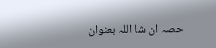حصہ ان شا اللہ بعنوان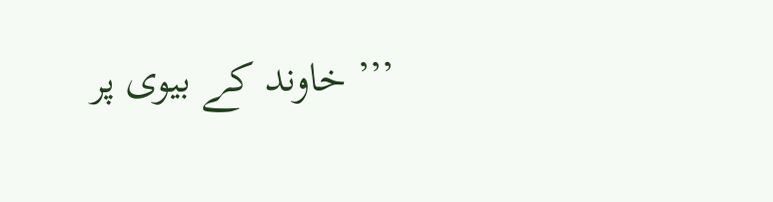’’’ خاوند کے بیوی پر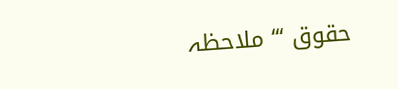حقوق ‘‘‘ ملاحظہ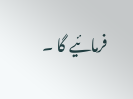فرمائیے گا ۔